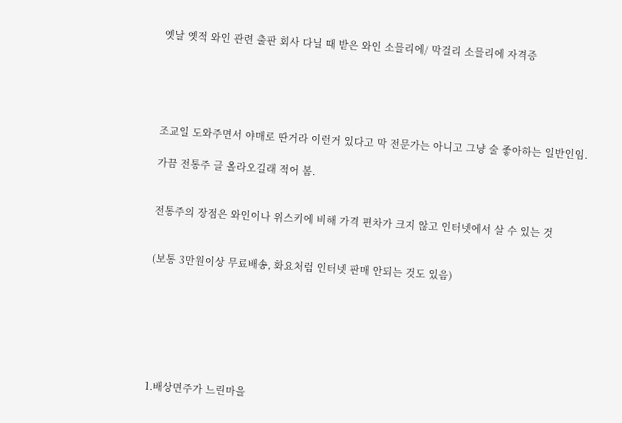옛날 옛적 와인 관련 출판 회사 다닐 때 받은 와인 소믈리에/ 막걸리 소믈리에 자격증





조교일 도와주면서 야매로 딴거라 이런거 있다고 막 전문가는 아니고 그냥 술 좋아하는 일반인임.

가끔 전통주 글 올라오길래 적어 봄.


전통주의 장점은 와인이나 위스키에 비해 가격 편차가 크지 않고 인터넷에서 살 수 있는 것


(보통 3만원이상 무료배송, 화요처럼 인터넷 판매 안되는 것도 있음)







1.배상면주가 느린마을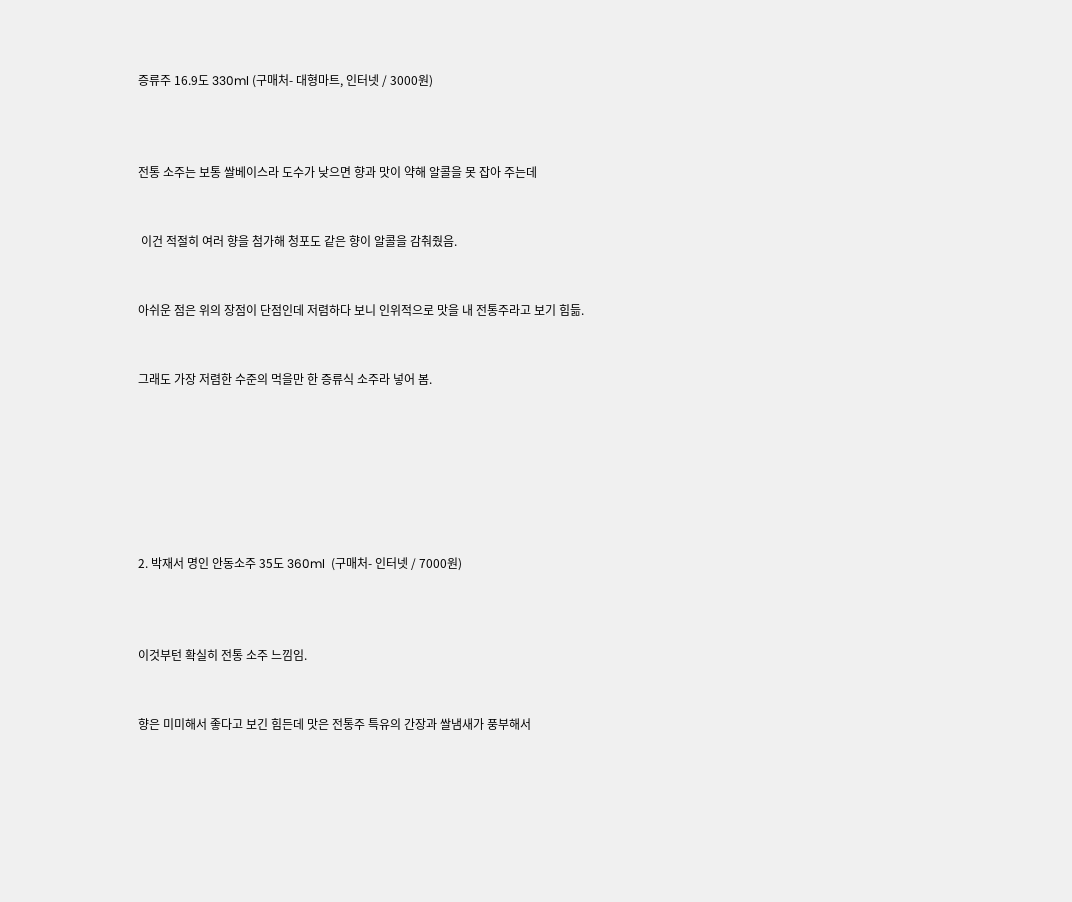증류주 16.9도 330ml (구매처- 대형마트, 인터넷 / 3000원)



전통 소주는 보통 쌀베이스라 도수가 낮으면 향과 맛이 약해 알콜을 못 잡아 주는데


 이건 적절히 여러 향을 첨가해 청포도 같은 향이 알콜을 감춰줬음.


아쉬운 점은 위의 장점이 단점인데 저렴하다 보니 인위적으로 맛을 내 전통주라고 보기 힘듦.


그래도 가장 저렴한 수준의 먹을만 한 증류식 소주라 넣어 봄.







2. 박재서 명인 안동소주 35도 360ml  (구매처- 인터넷 / 7000원)



이것부턴 확실히 전통 소주 느낌임.


향은 미미해서 좋다고 보긴 힘든데 맛은 전통주 특유의 간장과 쌀냄새가 풍부해서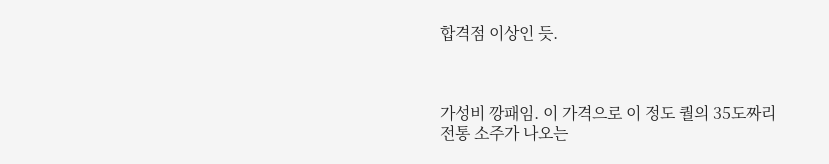합격점 이상인 듯.



가성비 깡패임. 이 가격으로 이 정도 퀄의 35도짜리 전통 소주가 나오는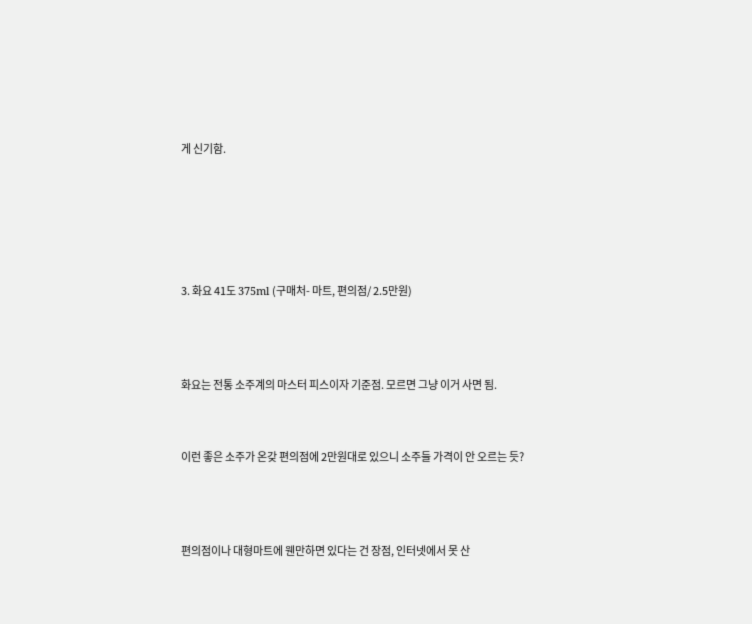게 신기함.





3. 화요 41도 375ml (구매처- 마트, 편의점/ 2.5만원)



화요는 전통 소주계의 마스터 피스이자 기준점. 모르면 그냥 이거 사면 됨.


이런 좋은 소주가 온갖 편의점에 2만원대로 있으니 소주들 가격이 안 오르는 듯?



편의점이나 대형마트에 웬만하면 있다는 건 장점, 인터넷에서 못 산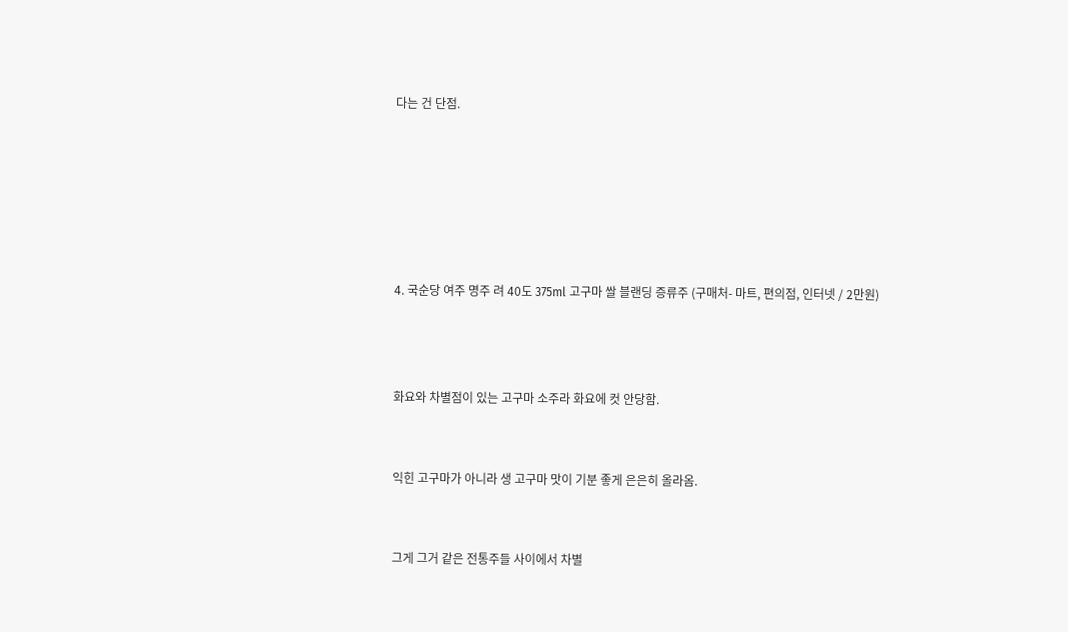다는 건 단점.






4. 국순당 여주 명주 려 40도 375ml 고구마 쌀 블랜딩 증류주 (구매처- 마트, 편의점, 인터넷 / 2만원)



화요와 차별점이 있는 고구마 소주라 화요에 컷 안당함.


익힌 고구마가 아니라 생 고구마 맛이 기분 좋게 은은히 올라옴.


그게 그거 같은 전통주들 사이에서 차별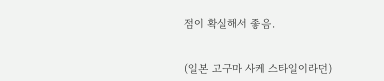점이 확실해서 좋음.


(일본 고구마 사케 스타일이라던)